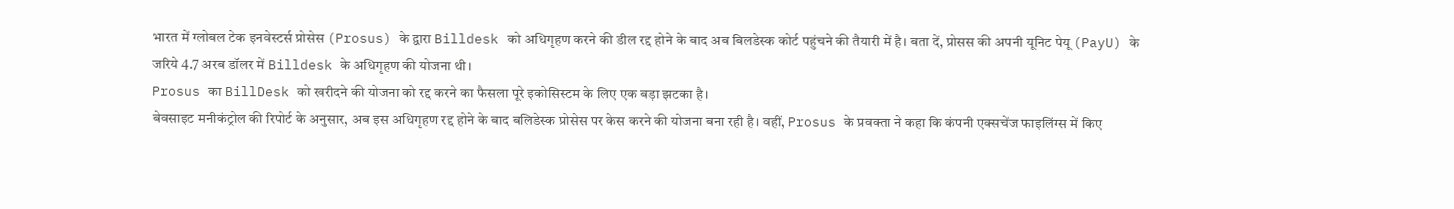भारत में ग्लोबल टेक इनवेस्टर्स प्रोसेस (Prosus) के द्वारा Billdesk को अधिगृहण करने की डील रद्द होने के बाद अब बिलडेस्क कोर्ट पहुंचने की तैयारी में है। बता दें, प्रोसस की अपनी यूनिट पेयू (PayU) के जरिये 4.7 अरब डॉलर में Billdesk के अधिगृहण की योजना थी।
Prosus का BillDesk को खरीदने की योजना को रद्द करने का फैसला पूरे इकोसिस्टम के लिए एक बड़ा झटका है।
बेवसाइट मनीकंट्रोल की रिपोर्ट के अनुसार, अब इस अधिगृहण रद्द होने के बाद बलिडेस्क प्रोसेस पर केस करने की योजना बना रही है। वहीं, Prosus के प्रवक्ता ने कहा कि कंपनी एक्सचेंज फाइलिंग्स में किए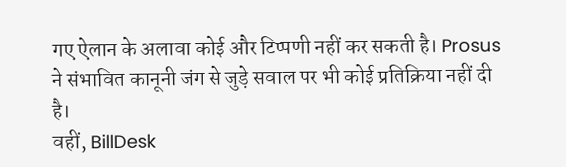गए ऐलान के अलावा कोई और टिप्पणी नहीं कर सकती है। Prosus ने संभावित कानूनी जंग से जुड़े सवाल पर भी कोई प्रतिक्रिया नहीं दी है।
वहीं, BillDesk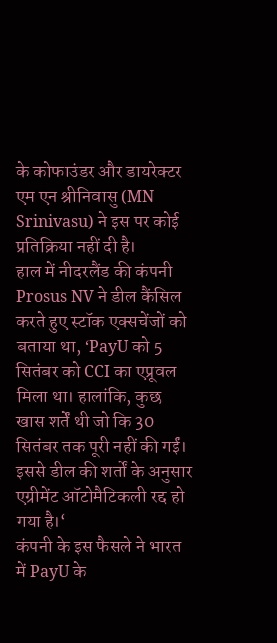के कोफाउंडर और डायरेक्टर एम एन श्रीनिवासु (MN Srinivasu) ने इस पर कोई प्रतिक्रिया नहीं दी है।
हाल में नीदरलैंड की कंपनी Prosus NV ने डील कैंसिल करते हुए स्टॉक एक्सचेंजों को बताया था, ‘PayU को 5 सितंबर को CCI का एप्रूवल मिला था। हालांकि, कुछ खास शर्तें थी जो कि 30 सितंबर तक पूरी नहीं की गईं। इससे डील की शर्तों के अनुसार एग्रीमेंट ऑटोमैटिकली रद्द हो गया है।‘
कंपनी के इस फैसले ने भारत में PayU के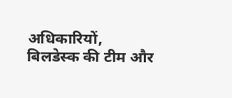अधिकारियों, बिलडेस्क की टीम और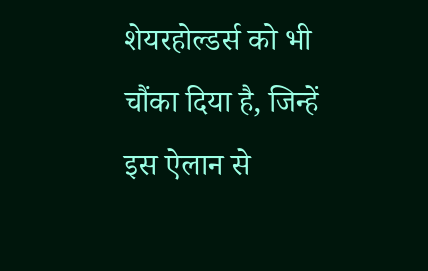शेयरहोल्डर्स को भी चौंका दिया है, जिन्हें इस ऐलान से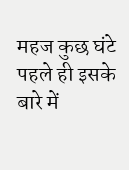महज कुछ घंटे पहले ही इसके बारे में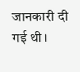जानकारी दी गई थी।